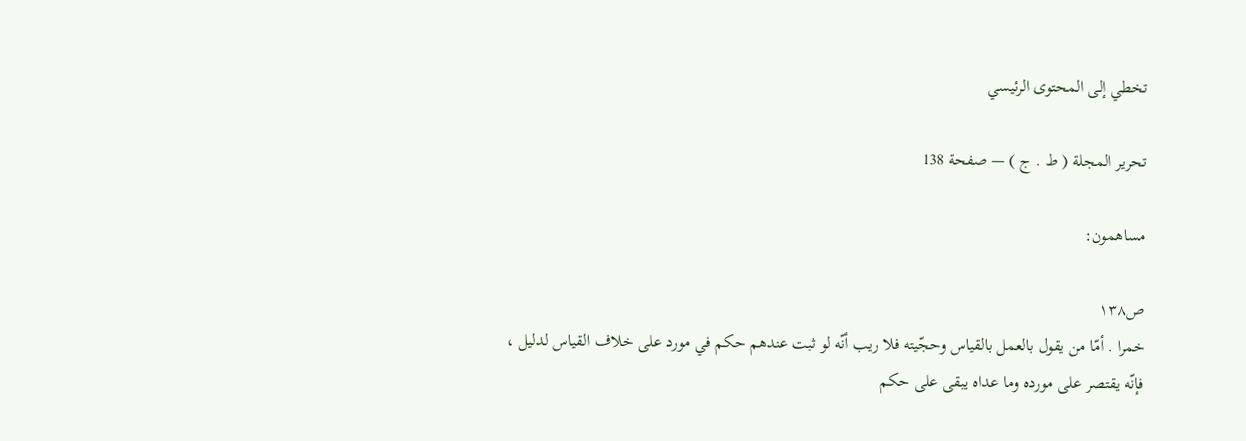تخطي إلى المحتوى الرئيسي

تحرير المجلة ( ط . ج ) — صفحة 138

مساهمون:

ص١٣٨
خمرا . أمّا من يقول بالعمل بالقياس وحجّيته فلا ريب أنّه لو ثبت عندهم حكم في مورد على خلاف القياس لدليل ، فإنّه يقتصر على مورده وما عداه يبقى على حكم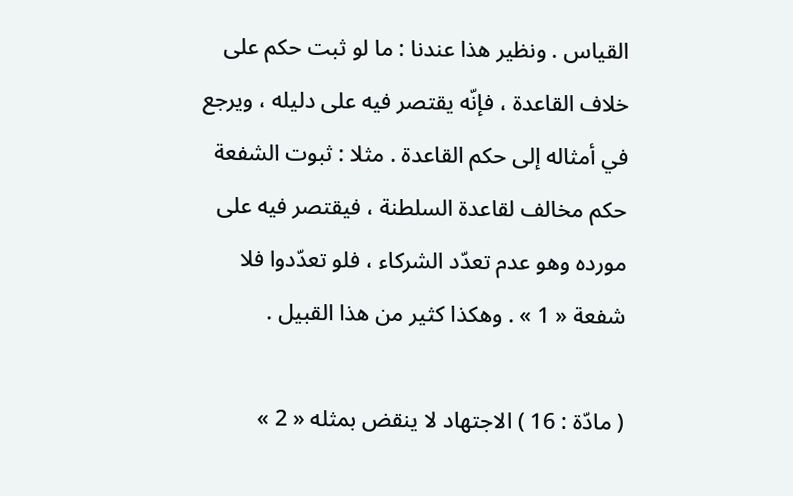القياس . ونظير هذا عندنا : ما لو ثبت حكم على خلاف القاعدة ، فإنّه يقتصر فيه على دليله ، ويرجع في أمثاله إلى حكم القاعدة . مثلا : ثبوت الشفعة حكم مخالف لقاعدة السلطنة ، فيقتصر فيه على مورده وهو عدم تعدّد الشركاء ، فلو تعدّدوا فلا شفعة « 1 » . وهكذا كثير من هذا القبيل .

( مادّة : 16 ) الاجتهاد لا ينقض بمثله « 2 »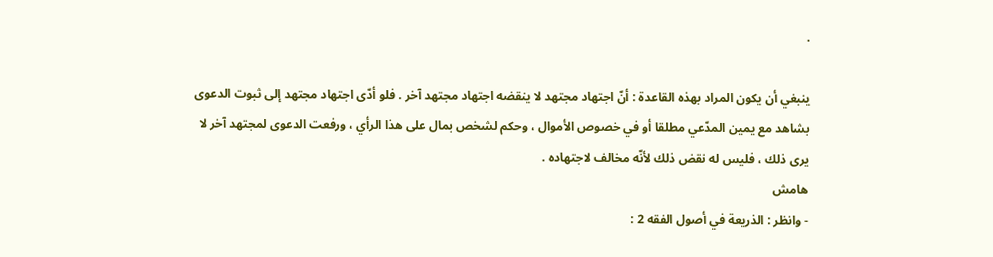.

ينبغي أن يكون المراد بهذه القاعدة : أنّ اجتهاد مجتهد لا ينقضه اجتهاد مجتهد آخر . فلو أدّى اجتهاد مجتهد إلى ثبوت الدعوى بشاهد مع يمين المدّعي مطلقا أو في خصوص الأموال ، وحكم لشخص بمال على هذا الرأي ، ورفعت الدعوى لمجتهد آخر لا يرى ذلك ، فليس له نقض ذلك لأنّه مخالف لاجتهاده .
هامش
- وانظر : الذريعة في أصول الفقه 2 :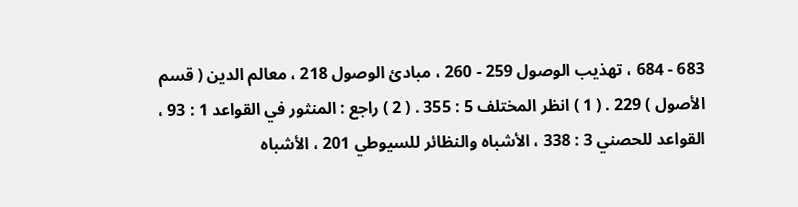683 - 684 ، تهذيب الوصول 259 - 260 ، مبادئ الوصول 218 ، معالم الدين ( قسم الأصول ) 229 . ( 1 ) انظر المختلف 5 : 355 . ( 2 ) راجع : المنثور في القواعد 1 : 93 ، القواعد للحصني 3 : 338 ، الأشباه والنظائر للسيوطي 201 ، الأشباه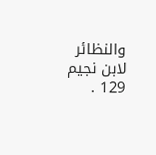والنظائر لابن نجيم 129 .